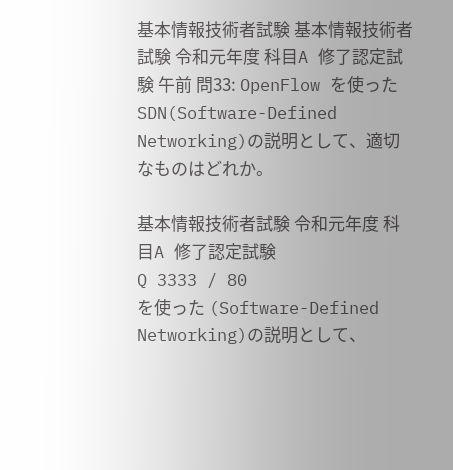基本情報技術者試験 基本情報技術者試験 令和元年度 科目A 修了認定試験 午前 問33: OpenFlow を使った SDN(Software-Defined Networking)の説明として、適切なものはどれか。

基本情報技術者試験 令和元年度 科目A 修了認定試験
Q 3333 / 80
を使った (Software-Defined Networking)の説明として、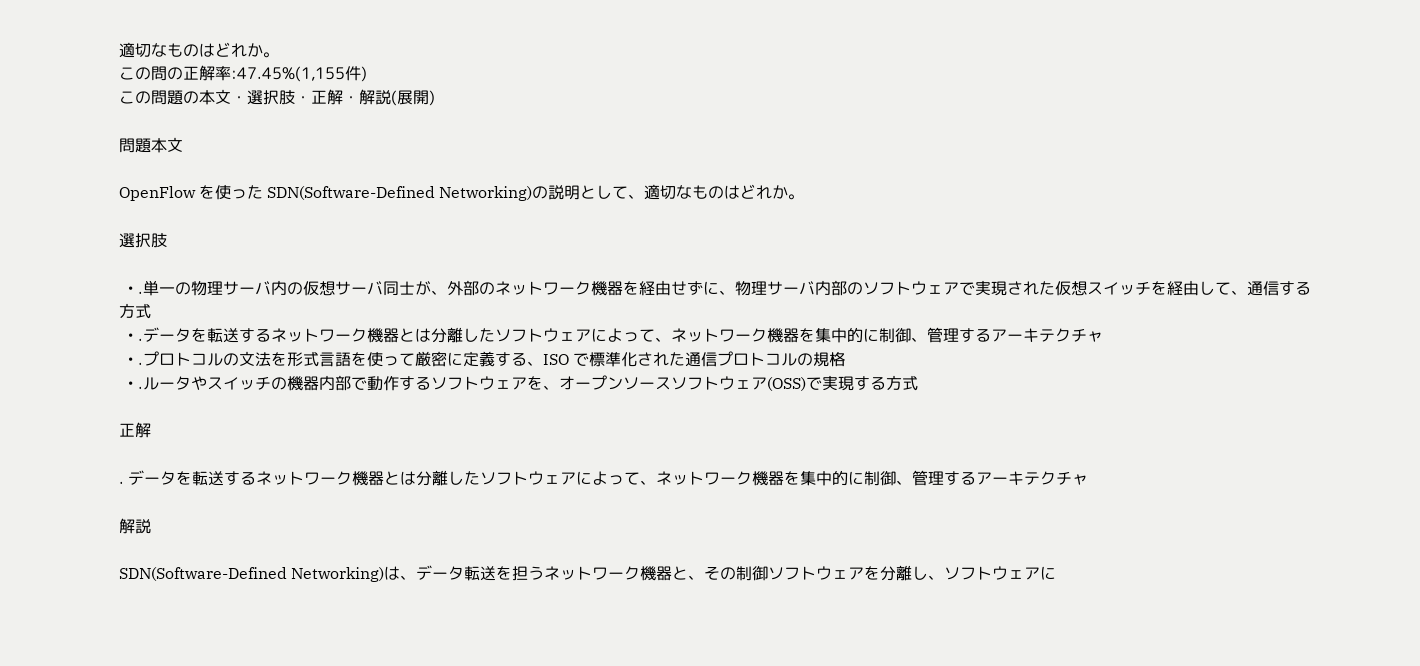適切なものはどれか。
この問の正解率:47.45%(1,155件)
この問題の本文・選択肢・正解・解説(展開)

問題本文

OpenFlow を使った SDN(Software-Defined Networking)の説明として、適切なものはどれか。

選択肢

  • .単一の物理サーバ内の仮想サーバ同士が、外部のネットワーク機器を経由せずに、物理サーバ内部のソフトウェアで実現された仮想スイッチを経由して、通信する方式
  • .データを転送するネットワーク機器とは分離したソフトウェアによって、ネットワーク機器を集中的に制御、管理するアーキテクチャ
  • .プロトコルの文法を形式言語を使って厳密に定義する、ISO で標準化された通信プロトコルの規格
  • .ルータやスイッチの機器内部で動作するソフトウェアを、オープンソースソフトウェア(OSS)で実現する方式

正解

. データを転送するネットワーク機器とは分離したソフトウェアによって、ネットワーク機器を集中的に制御、管理するアーキテクチャ

解説

SDN(Software-Defined Networking)は、データ転送を担うネットワーク機器と、その制御ソフトウェアを分離し、ソフトウェアに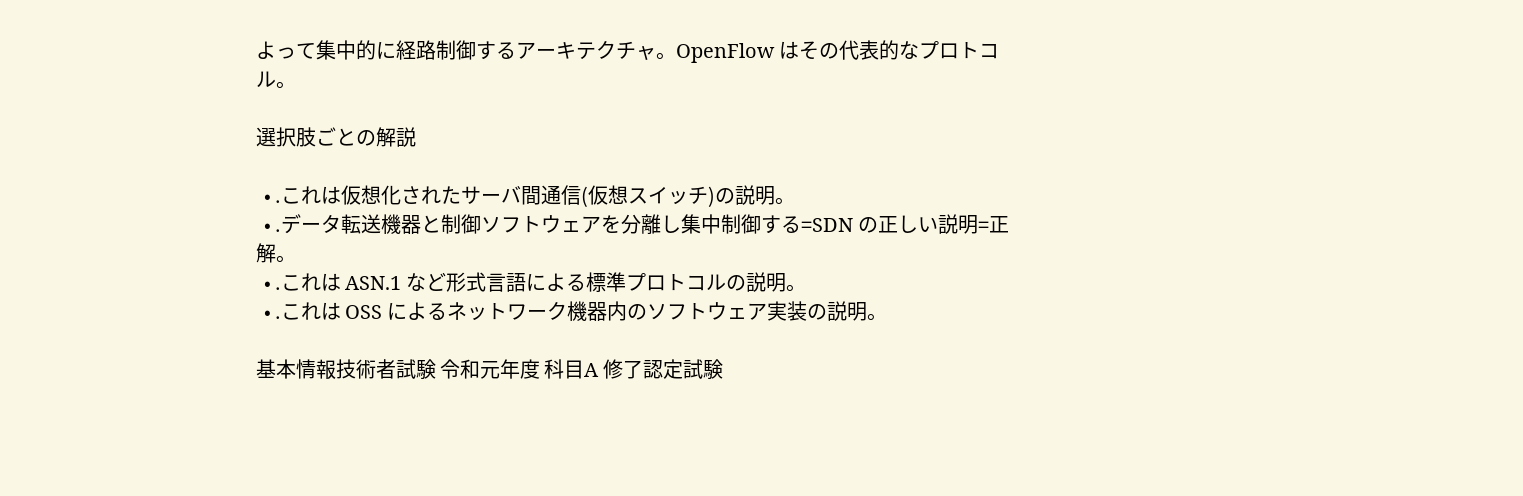よって集中的に経路制御するアーキテクチャ。OpenFlow はその代表的なプロトコル。

選択肢ごとの解説

  • .これは仮想化されたサーバ間通信(仮想スイッチ)の説明。
  • .データ転送機器と制御ソフトウェアを分離し集中制御する=SDN の正しい説明=正解。
  • .これは ASN.1 など形式言語による標準プロトコルの説明。
  • .これは OSS によるネットワーク機器内のソフトウェア実装の説明。

基本情報技術者試験 令和元年度 科目A 修了認定試験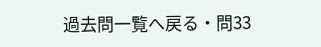過去問一覧へ戻る・問33